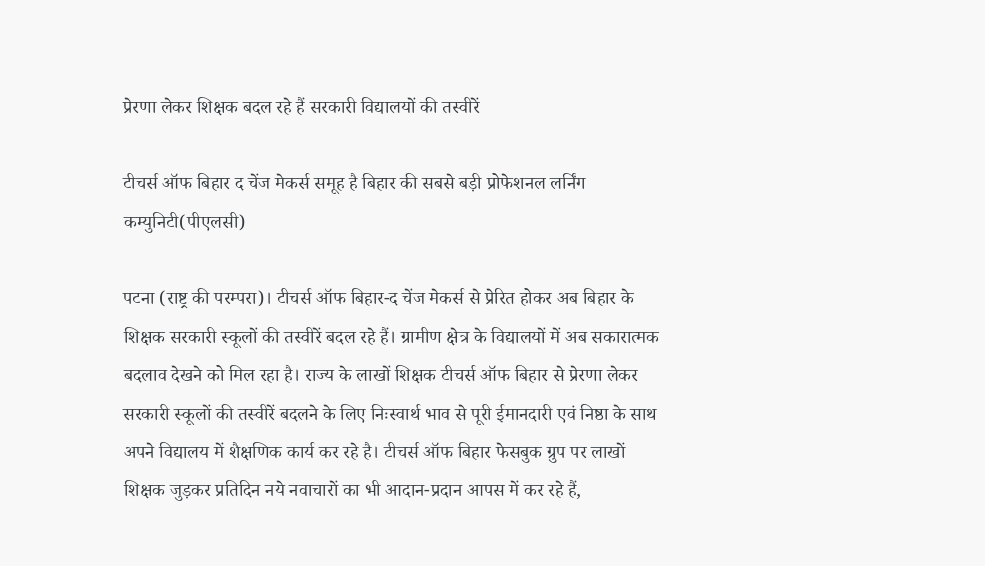प्रेरणा लेकर शिक्षक बदल रहे हैं सरकारी विद्यालयों की तस्वीरें

टीचर्स ऑफ बिहार द चेंज मेकर्स समूह है बिहार की सबसे बड़ी प्रोफेशनल लर्निंग कम्युनिटी(पीएलसी)

पटना (राष्ट्र की परम्परा)। टीचर्स ऑफ बिहार-द चेंज मेकर्स से प्रेरित होकर अब बिहार के शिक्षक सरकारी स्कूलों की तस्वीरें बदल रहे हैं। ग्रामीण क्षेत्र के विद्यालयों में अब सकारात्मक बदलाव देखने को मिल रहा है। राज्य के लाखों शिक्षक टीचर्स ऑफ बिहार से प्रेरणा लेकर सरकारी स्कूलों की तस्वीरें बदलने के लिए निःस्वार्थ भाव से पूरी ईमानदारी एवं निष्ठा के साथ अपने विद्यालय में शैक्षणिक कार्य कर रहे है। टीचर्स ऑफ बिहार फेसबुक ग्रुप पर लाखों शिक्षक जुड़कर प्रतिदिन नये नवाचारों का भी आदान-प्रदान आपस में कर रहे हैं,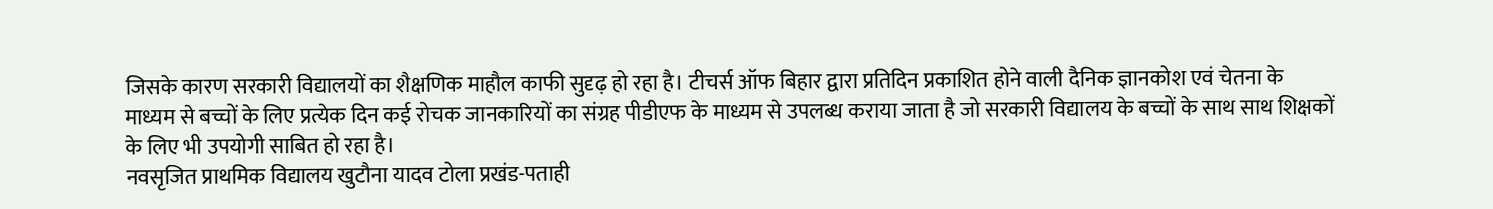जिसके कारण सरकारी विद्यालयों का शैक्षणिक माहौल काफी सुदृढ़ हो रहा है। टीचर्स ऑफ बिहार द्वारा प्रतिदिन प्रकाशित होने वाली दैनिक ज्ञानकोश एवं चेतना के माध्यम से बच्चों के लिए प्रत्येक दिन कई रोचक जानकारियों का संग्रह पीडीएफ के माध्यम से उपलब्ध कराया जाता है जो सरकारी विद्यालय के बच्चों के साथ साथ शिक्षकों के लिए भी उपयोगी साबित हो रहा है।
नवसृजित प्राथमिक विद्यालय खुटौना यादव टोला प्रखंड-पताही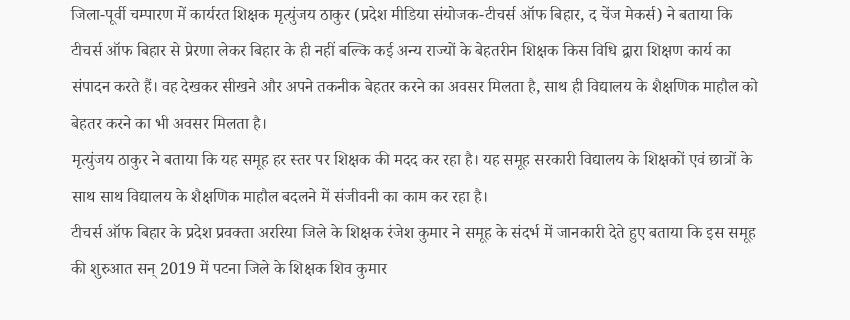जिला-पूर्वी चम्पारण में कार्यरत शिक्षक मृत्युंजय ठाकुर (प्रदेश मीडिया संयोजक-टीचर्स ऑफ बिहार, द चेंज मेकर्स) ने बताया कि टीचर्स ऑफ बिहार से प्रेरणा लेकर बिहार के ही नहीं बल्कि कई अन्य राज्यों के बेहतरीन शिक्षक किस विधि द्वारा शिक्षण कार्य का संपादन करते हैं। वह देखकर सीखने और अपने तकनीक बेहतर करने का अवसर मिलता है, साथ ही विद्यालय के शैक्षणिक माहौल को बेहतर करने का भी अवसर मिलता है।
मृत्युंजय ठाकुर ने बताया कि यह समूह हर स्तर पर शिक्षक की मदद कर रहा है। यह समूह सरकारी विद्यालय के शिक्षकों एवं छात्रों के साथ साथ विद्यालय के शैक्षणिक माहौल बदलने में संजीवनी का काम कर रहा है।
टीचर्स ऑफ बिहार के प्रदेश प्रवक्ता अररिया जिले के शिक्षक रंजेश कुमार ने समूह के संदर्भ में जानकारी देते हुए बताया कि इस समूह की शुरुआत सन् 2019 में पटना जिले के शिक्षक शिव कुमार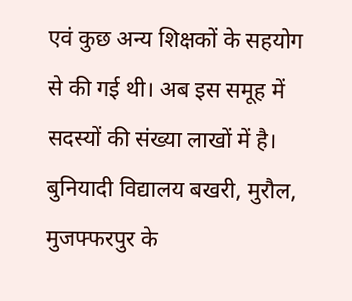एवं कुछ अन्य शिक्षकों के सहयोग से की गई थी। अब इस समूह में सदस्यों की संख्या लाखों में है।
बुनियादी विद्यालय बखरी, मुरौल, मुजफ्फरपुर के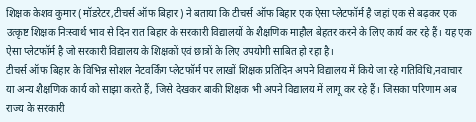शिक्षक केशव कुमार (मॉडरेटर,टीचर्स ऑफ बिहार) ने बताया कि टीचर्स ऑफ बिहार एक ऐसा प्लेटफॉर्म है जहां एक से बढ़कर एक उत्कृष्ट शिक्षक निःस्वार्थ भाव से दिन रात बिहार के सरकारी विद्यालयों के शैक्षणिक माहौल बेहतर करने के लिए कार्य कर रहे हैं। यह एक ऐसा प्लेटफॉर्म है जो सरकारी विद्यालय के शिक्षकों एवं छात्रों के लिए उपयोगी साबित हो रहा है।
टीचर्स ऑफ बिहार के विभिन्न सोशल नेटवर्किंग प्लेटफॉर्म पर लाखों शिक्षक प्रतिदिन अपने विद्यालय में किये जा रहे गतिविधि,नवाचार या अन्य शैक्षणिक कार्य को साझा करते हैं, जिसे देखकर बाकी शिक्षक भी अपने विद्यालय में लागू कर रहे हैं। जिसका परिणाम अब राज्य के सरकारी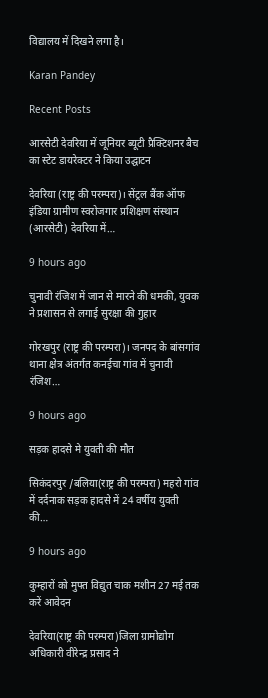विद्यालय में दिखने लगा है।

Karan Pandey

Recent Posts

आरसेटी देवरिया में जूनियर ब्यूटी प्रैक्टिशनर बैच का स्टेट डायरेक्टर ने किया उद्घाटन

देवरिया (राष्ट्र की परम्परा)। सेंट्रल बैंक ऑफ इंडिया ग्रामीण स्वरोजगार प्रशिक्षण संस्थान (आरसेटी) देवरिया में…

9 hours ago

चुनावी रंजिश में जान से मारने की धमकी, युवक ने प्रशासन से लगाई सुरक्षा की गुहार

गोरखपुर (राष्ट्र की परम्परा)। जनपद के बांसगांव थाना क्षेत्र अंतर्गत कनईचा गांव में चुनावी रंजिश…

9 hours ago

सड़क हादसे मे युवती की मौत

सिकंदरपुर /बलिया(राष्ट्र की परम्परा) महरो गांव में दर्दनाक सड़क हादसे में 24 वर्षीय युवती की…

9 hours ago

कुम्हारों को मुफ्त विद्युत चाक मशीन 27 मई तक करें आवेदन

देवरिया(राष्ट्र की परम्परा)जिला ग्रामोद्योग अधिकारी वीरेन्द्र प्रसाद ने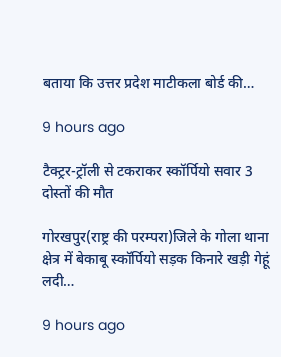बताया कि उत्तर प्रदेश माटीकला बोर्ड की…

9 hours ago

टैक्ट्रर-ट्रॉली से टकराकर स्कॉर्पियो सवार 3 दोस्तों की मौत

गोरखपुर(राष्ट्र की परम्परा)जिले के गोला थाना क्षेत्र में बेकाबू स्कॉर्पियो सड़क किनारे खड़ी गेहूं लदी…

9 hours ago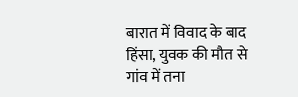बारात में विवाद के बाद हिंसा, युवक की मौत से गांव में तना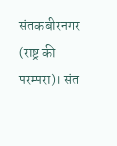संतकबीरनगर (राष्ट्र की परम्परा)। संत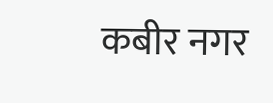कबीर नगर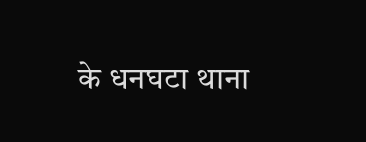के धनघटा थाना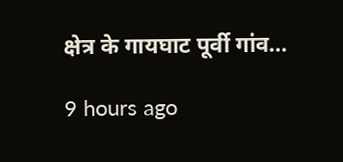क्षेत्र के गायघाट पूर्वी गांव…

9 hours ago